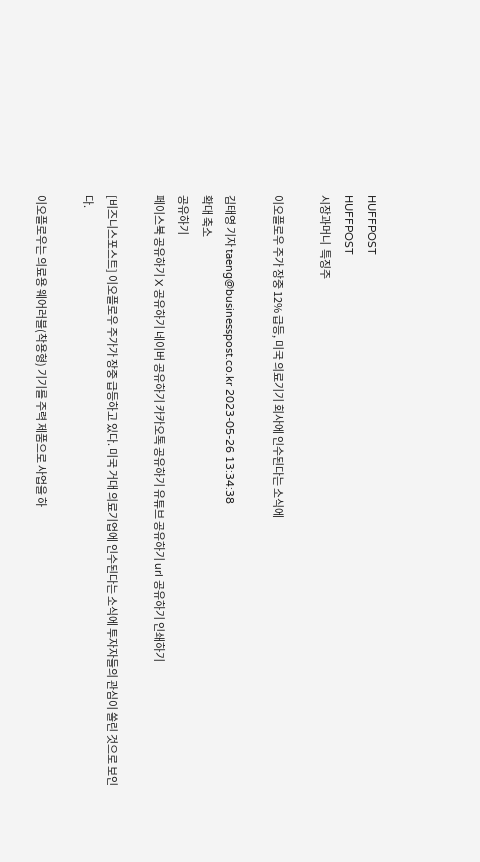HUFFPOST
HUFFPOST
시장과머니  특징주

이오플로우 주가 장중 12% 급등, 미국 의료기기 회사에 인수된다는 소식에

김태영 기자 taeng@businesspost.co.kr 2023-05-26 13:34:38
확대 축소
공유하기
페이스북 공유하기 X 공유하기 네이버 공유하기 카카오톡 공유하기 유튜브 공유하기 url 공유하기 인쇄하기

[비즈니스포스트] 이오플로우 주가가 장중 급등하고 있다. 미국 거대 의료기업에 인수된다는 소식에 투자자들의 관심이 쏠린 것으로 보인다.

이오플로우는 의료용 웨어러블(착용형) 기기를 주력 제품으로 사업을 하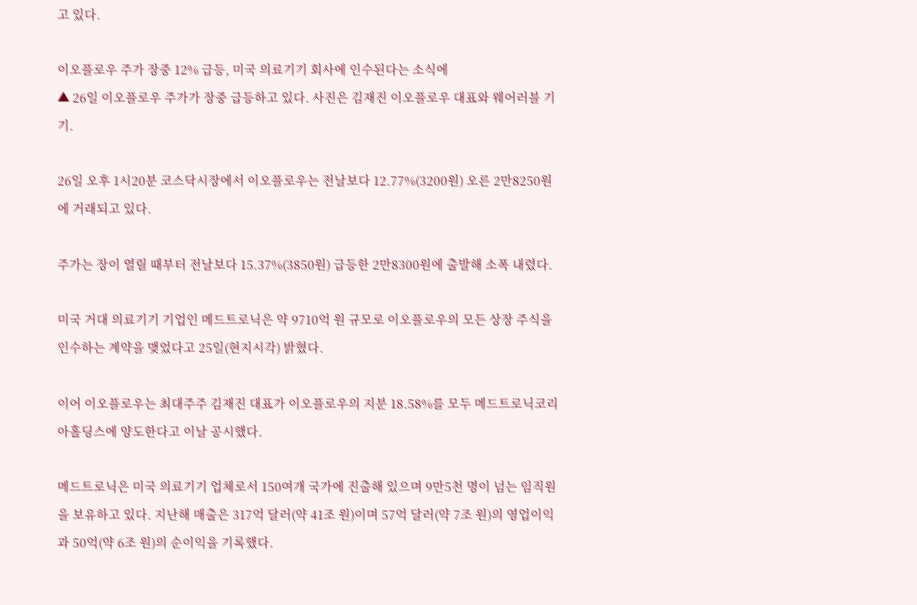고 있다.

이오플로우 주가 장중 12% 급등, 미국 의료기기 회사에 인수된다는 소식에
▲ 26일 이오플로우 주가가 장중 급등하고 있다. 사진은 김재진 이오플로우 대표와 웨어러블 기기.

26일 오후 1시20분 코스닥시장에서 이오플로우는 전날보다 12.77%(3200원) 오른 2만8250원에 거래되고 있다.

주가는 장이 열릴 때부터 전날보다 15.37%(3850원) 급등한 2만8300원에 출발해 소폭 내렸다.

미국 거대 의료기기 기업인 메드트로닉은 약 9710억 원 규모로 이오플로우의 모든 상장 주식을 인수하는 계약을 맺었다고 25일(현지시각) 밝혔다.

이어 이오플로우는 최대주주 김재진 대표가 이오플로우의 지분 18.58%를 모두 메드트로닉코리아홀딩스에 양도한다고 이날 공시했다.

메드트로닉은 미국 의료기기 업체로서 150여개 국가에 진출해 있으며 9만5천 명이 넘는 임직원을 보유하고 있다. 지난해 매출은 317억 달러(약 41조 원)이며 57억 달러(약 7조 원)의 영업이익과 50억(약 6조 원)의 순이익을 기록했다.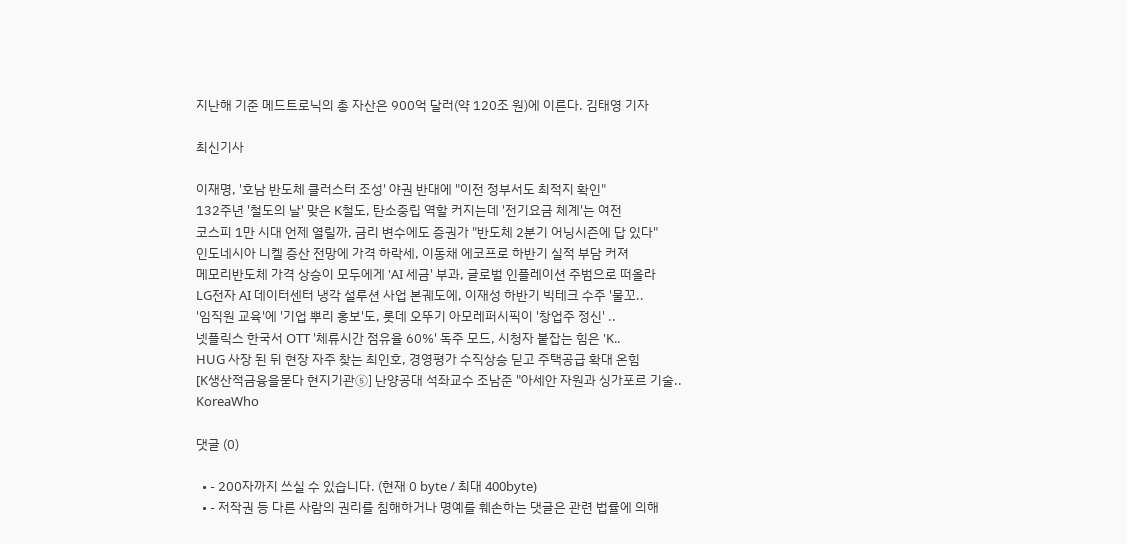지난해 기준 메드트로닉의 총 자산은 900억 달러(약 120조 원)에 이른다. 김태영 기자

최신기사

이재명, '호남 반도체 클러스터 조성' 야권 반대에 "이전 정부서도 최적지 확인"
132주년 '철도의 날' 맞은 K철도, 탄소중립 역할 커지는데 '전기요금 체계'는 여전
코스피 1만 시대 언제 열릴까, 금리 변수에도 증권가 "반도체 2분기 어닝시즌에 답 있다"
인도네시아 니켈 증산 전망에 가격 하락세, 이동채 에코프로 하반기 실적 부담 커져
메모리반도체 가격 상승이 모두에게 'AI 세금' 부과, 글로벌 인플레이션 주범으로 떠올라
LG전자 AI 데이터센터 냉각 설루션 사업 본궤도에, 이재성 하반기 빅테크 수주 '물꼬..
'임직원 교육'에 '기업 뿌리 홍보'도, 롯데 오뚜기 아모레퍼시픽이 '창업주 정신' ..
넷플릭스 한국서 OTT '체류시간 점유율 60%' 독주 모드, 시청자 붙잡는 힘은 'K..
HUG 사장 된 뒤 현장 자주 찾는 최인호, 경영평가 수직상승 딛고 주택공급 확대 온힘
[K생산적금융을묻다 현지기관⑤] 난양공대 석좌교수 조남준 "아세안 자원과 싱가포르 기술..
KoreaWho

댓글 (0)

  • - 200자까지 쓰실 수 있습니다. (현재 0 byte / 최대 400byte)
  • - 저작권 등 다른 사람의 권리를 침해하거나 명예를 훼손하는 댓글은 관련 법률에 의해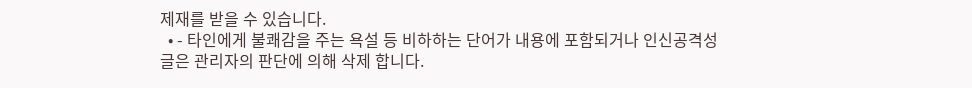제재를 받을 수 있습니다.
  • - 타인에게 불쾌감을 주는 욕설 등 비하하는 단어가 내용에 포함되거나 인신공격성 글은 관리자의 판단에 의해 삭제 합니다.